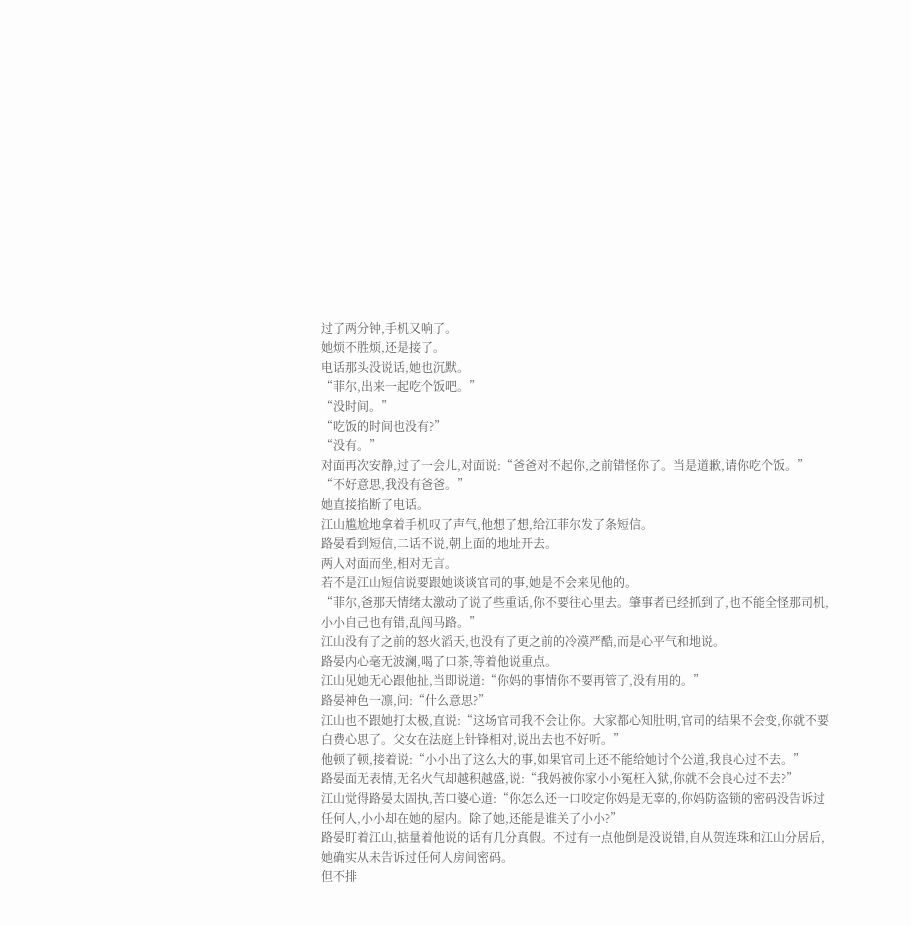过了两分钟,手机又响了。
她烦不胜烦,还是接了。
电话那头没说话,她也沉默。
“菲尔,出来一起吃个饭吧。”
“没时间。”
“吃饭的时间也没有?”
“没有。”
对面再次安静,过了一会儿,对面说:“爸爸对不起你,之前错怪你了。当是道歉,请你吃个饭。”
“不好意思,我没有爸爸。”
她直接掐断了电话。
江山尴尬地拿着手机叹了声气,他想了想,给江菲尔发了条短信。
路晏看到短信,二话不说,朝上面的地址开去。
两人对面而坐,相对无言。
若不是江山短信说要跟她谈谈官司的事,她是不会来见他的。
“菲尔,爸那天情绪太激动了说了些重话,你不要往心里去。肇事者已经抓到了,也不能全怪那司机,小小自己也有错,乱闯马路。”
江山没有了之前的怒火滔天,也没有了更之前的冷漠严酷,而是心平气和地说。
路晏内心毫无波澜,喝了口茶,等着他说重点。
江山见她无心跟他扯,当即说道:“你妈的事情你不要再管了,没有用的。”
路晏神色一凛,问:“什么意思?”
江山也不跟她打太极,直说:“这场官司我不会让你。大家都心知肚明,官司的结果不会变,你就不要白费心思了。父女在法庭上针锋相对,说出去也不好听。”
他顿了顿,接着说:“小小出了这么大的事,如果官司上还不能给她讨个公道,我良心过不去。”
路晏面无表情,无名火气却越积越盛,说:“我妈被你家小小冤枉入狱,你就不会良心过不去?”
江山觉得路晏太固执,苦口婆心道:“你怎么还一口咬定你妈是无辜的,你妈防盗锁的密码没告诉过任何人,小小却在她的屋内。除了她,还能是谁关了小小?”
路晏盯着江山,掂量着他说的话有几分真假。不过有一点他倒是没说错,自从贺连珠和江山分居后,她确实从未告诉过任何人房间密码。
但不排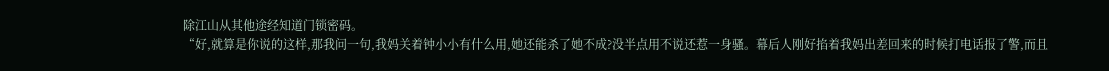除江山从其他途经知道门锁密码。
“好,就算是你说的这样,那我问一句,我妈关着钟小小有什么用,她还能杀了她不成?没半点用不说还惹一身骚。幕后人刚好掐着我妈出差回来的时候打电话报了警,而且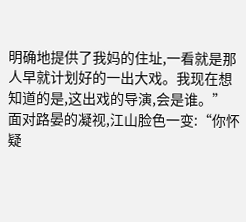明确地提供了我妈的住址,一看就是那人早就计划好的一出大戏。我现在想知道的是,这出戏的导演,会是谁。”
面对路晏的凝视,江山脸色一变:“你怀疑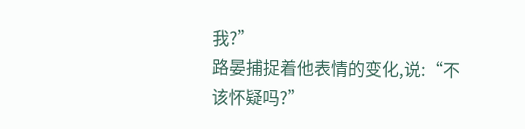我?”
路晏捕捉着他表情的变化,说:“不该怀疑吗?”